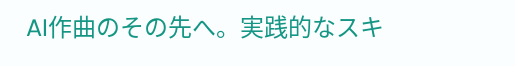AI作曲のその先へ。実践的なスキ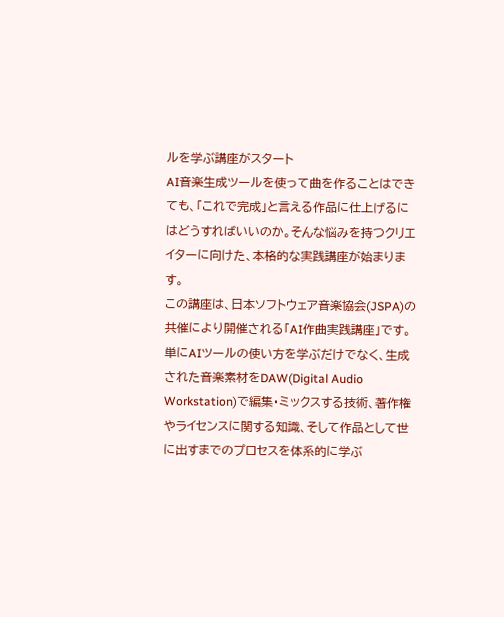ルを学ぶ講座がスタート
AI音楽生成ツールを使って曲を作ることはできても、「これで完成」と言える作品に仕上げるにはどうすればいいのか。そんな悩みを持つクリエイターに向けた、本格的な実践講座が始まります。
この講座は、日本ソフトウェア音楽協会(JSPA)の共催により開催される「AI作曲実践講座」です。単にAIツールの使い方を学ぶだけでなく、生成された音楽素材をDAW(Digital Audio Workstation)で編集・ミックスする技術、著作権やライセンスに関する知識、そして作品として世に出すまでのプロセスを体系的に学ぶ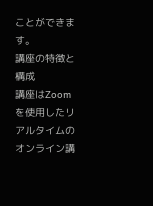ことができます。
講座の特徴と構成
講座はZoomを使用したリアルタイムのオンライン講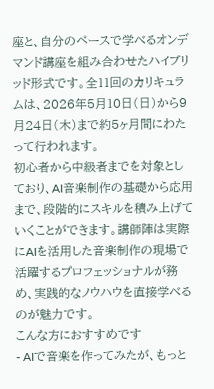座と、自分のペースで学べるオンデマンド講座を組み合わせたハイブリッド形式です。全11回のカリキュラムは、2026年5月10日(日)から9月24日(木)まで約5ヶ月間にわたって行われます。
初心者から中級者までを対象としており、AI音楽制作の基礎から応用まで、段階的にスキルを積み上げていくことができます。講師陣は実際にAIを活用した音楽制作の現場で活躍するプロフェッショナルが務め、実践的なノウハウを直接学べるのが魅力です。
こんな方におすすめです
- AIで音楽を作ってみたが、もっと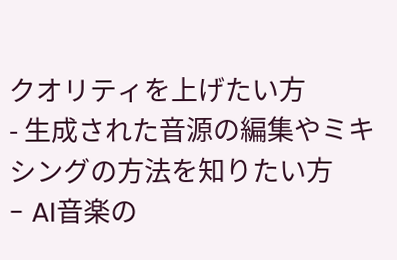クオリティを上げたい方
- 生成された音源の編集やミキシングの方法を知りたい方
- AI音楽の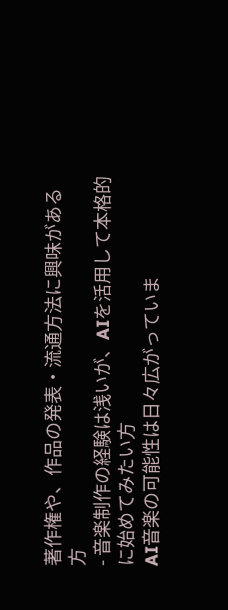著作権や、作品の発表・流通方法に興味がある方
- 音楽制作の経験は浅いが、AIを活用して本格的に始めてみたい方
AI音楽の可能性は日々広がっていま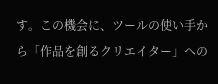す。この機会に、ツールの使い手から「作品を創るクリエイター」への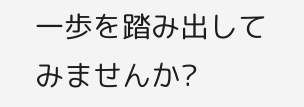一歩を踏み出してみませんか?